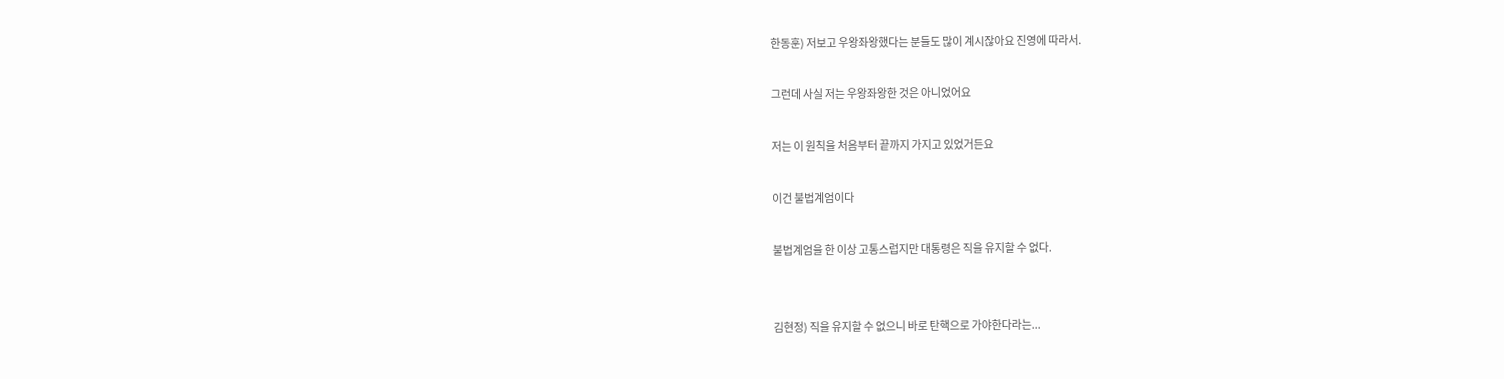한동훈) 저보고 우왕좌왕했다는 분들도 많이 계시잖아요 진영에 따라서.

그런데 사실 저는 우왕좌왕한 것은 아니었어요

저는 이 원칙을 처음부터 끝까지 가지고 있었거든요

이건 불법계엄이다

불법계엄을 한 이상 고통스럽지만 대통령은 직을 유지할 수 없다.


김현정) 직을 유지할 수 없으니 바로 탄핵으로 가야한다라는...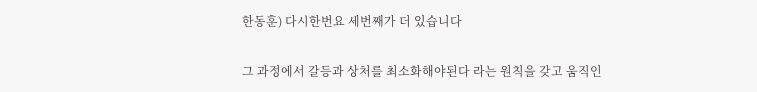한동훈) 다시한번요 세번째가 더 있습니다

그 과정에서 갈등과 상처를 최소화해야된다 라는 원칙을 갖고 움직인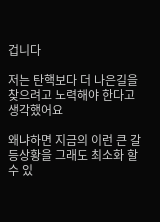겁니다

저는 탄핵보다 더 나은길을 찾으려고 노력해야 한다고 생각했어요

왜냐하면 지금의 이런 큰 갈등상황을 그래도 최소화 할 수 있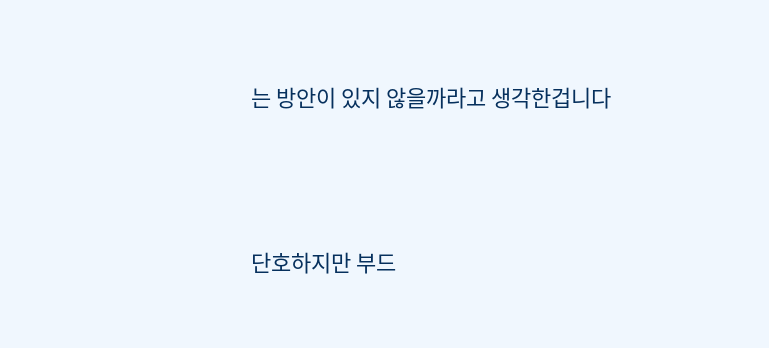는 방안이 있지 않을까라고 생각한겁니다




단호하지만 부드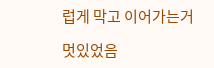럽게 막고 이어가는거

멋있었음